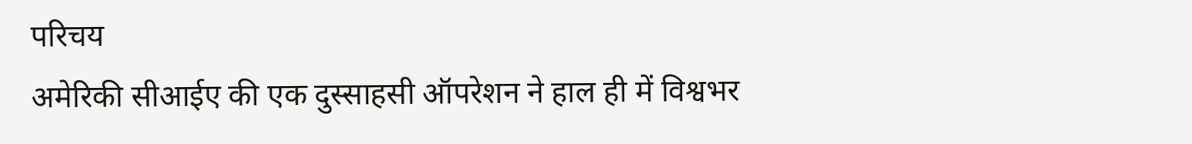परिचय
अमेरिकी सीआईए की एक दुस्साहसी ऑपरेशन ने हाल ही में विश्वभर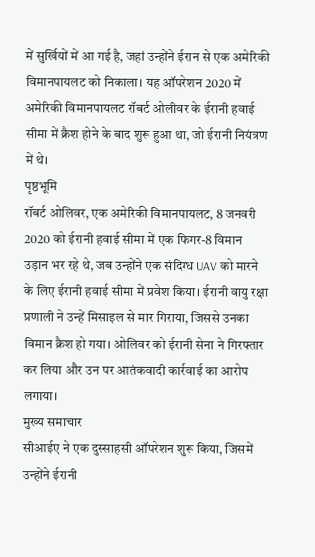में सुर्खियों में आ गई है, जहां उन्होंने ईरान से एक अमेरिकी विमानपायलट को निकाला। यह ऑपरेशन 2020 में अमेरिकी विमानपायलट रॉबर्ट ओलीवर के ईरानी हवाई सीमा में क्रैश होने के बाद शुरू हुआ था, जो ईरानी नियंत्रण में थे।
पृष्ठभूमि
रॉबर्ट ओलिवर, एक अमेरिकी विमानपायलट, 8 जनवरी 2020 को ईरानी हवाई सीमा में एक फिगर-8 विमान उड़ान भर रहे थे, जब उन्होंने एक संदिग्ध UAV को मारने के लिए ईरानी हवाई सीमा में प्रवेश किया। ईरानी वायु रक्षा प्रणाली ने उन्हें मिसाइल से मार गिराया, जिससे उनका विमान क्रैश हो गया। ओलिवर को ईरानी सेना ने गिरफ्तार कर लिया और उन पर आतंकवादी कार्रवाई का आरोप लगाया।
मुख्य समाचार
सीआईए ने एक दुस्साहसी ऑपरेशन शुरू किया, जिसमें उन्होंने ईरानी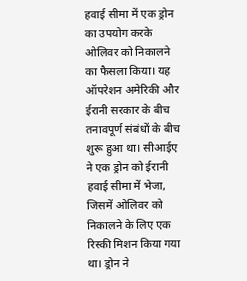हवाई सीमा में एक ड्रोन का उपयोग करके ओलिवर को निकालने का फैसला किया। यह ऑपरेशन अमेरिकी और ईरानी सरकार के बीच तनावपूर्ण संबंधों के बीच शुरू हुआ था। सीआईए ने एक ड्रोन को ईरानी हवाई सीमा में भेजा, जिसमें ओलिवर को निकालने के लिए एक रिस्की मिशन किया गया था। ड्रोन ने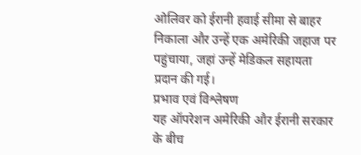ओलिवर को ईरानी हवाई सीमा से बाहर निकाला और उन्हें एक अमेरिकी जहाज पर पहुंचाया, जहां उन्हें मेडिकल सहायता प्रदान की गई।
प्रभाव एवं विश्लेषण
यह ऑपरेशन अमेरिकी और ईरानी सरकार के बीच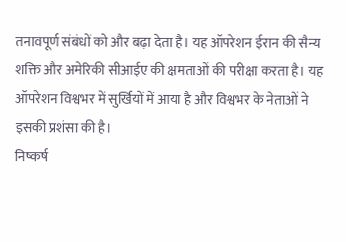तनावपूर्ण संबंधों को और बढ़ा देता है। यह ऑपरेशन ईरान की सैन्य शक्ति और अमेरिकी सीआईए की क्षमताओं की परीक्षा करता है। यह ऑपरेशन विश्वभर में सुर्खियों में आया है और विश्वभर के नेताओं ने इसकी प्रशंसा की है।
निष्कर्ष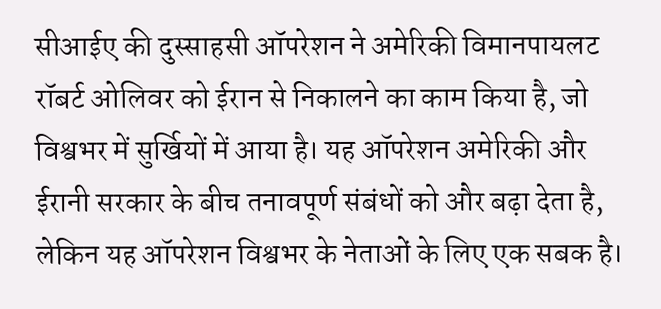सीआईए की दुस्साहसी ऑपरेशन ने अमेरिकी विमानपायलट रॉबर्ट ओलिवर को ईरान से निकालने का काम किया है, जो विश्वभर में सुर्खियों में आया है। यह ऑपरेशन अमेरिकी और ईरानी सरकार के बीच तनावपूर्ण संबंधों को और बढ़ा देता है, लेकिन यह ऑपरेशन विश्वभर के नेताओं के लिए एक सबक है।